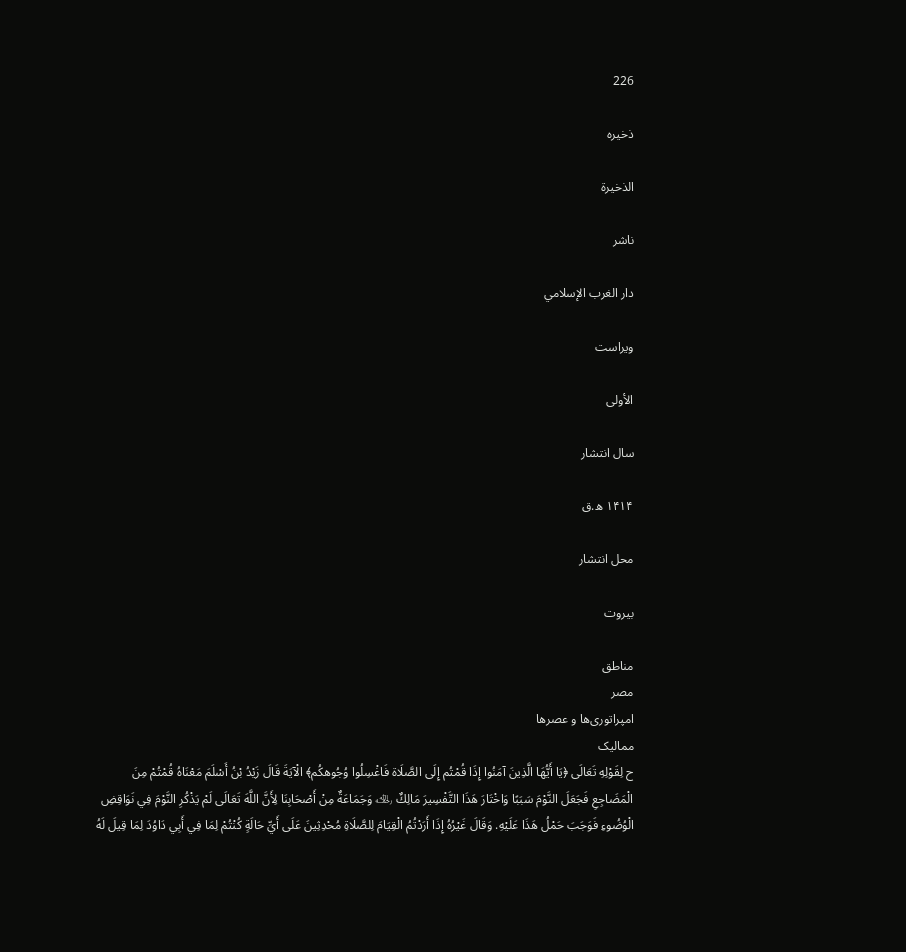226

ذخیره

الذخيرة

ناشر

دار الغرب الإسلامي

ویراست

الأولى

سال انتشار

۱۴۱۴ ه.ق

محل انتشار

بيروت

مناطق
مصر
امپراتوری‌ها و عصرها
ممالیک
ح لِقَوْلِهِ تَعَالَى ﴿يَا أَيُّهَا الَّذِينَ آمَنُوا إِذَا قُمْتُم إِلَى الصَّلَاة فَاغْسِلُوا وُجُوهكُم﴾ الْآيَةَ قَالَ زَيْدُ بْنُ أَسْلَمَ مَعْنَاهُ قُمْتُمْ مِنَ الْمَضَاجِعِ فَجَعَلَ النَّوْمَ سَبَبًا وَاخْتَارَ هَذَا التَّفْسِيرَ مَالِكٌ ﵀ وَجَمَاعَةٌ مِنْ أَصْحَابِنَا لِأَنَّ اللَّهَ تَعَالَى لَمْ يَذْكُرِ النَّوْمَ فِي نَوَاقِضِ الْوُضُوءِ فَوَجَبَ حَمْلُ هَذَا عَلَيْهِ. وَقَالَ غَيْرُهُ إِذَا أَرَدْتُمُ الْقِيَامَ لِلصَّلَاةِ مُحْدِثِينَ عَلَى أَيِّ حَالَةٍ كُنْتُمْ لِمَا فِي أَبِي دَاوُدَ لِمَا قِيلَ لَهُ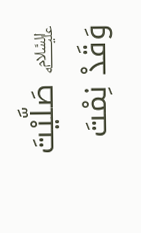﵇ صَلَّيْتَ وَقَدْ نِمْتَ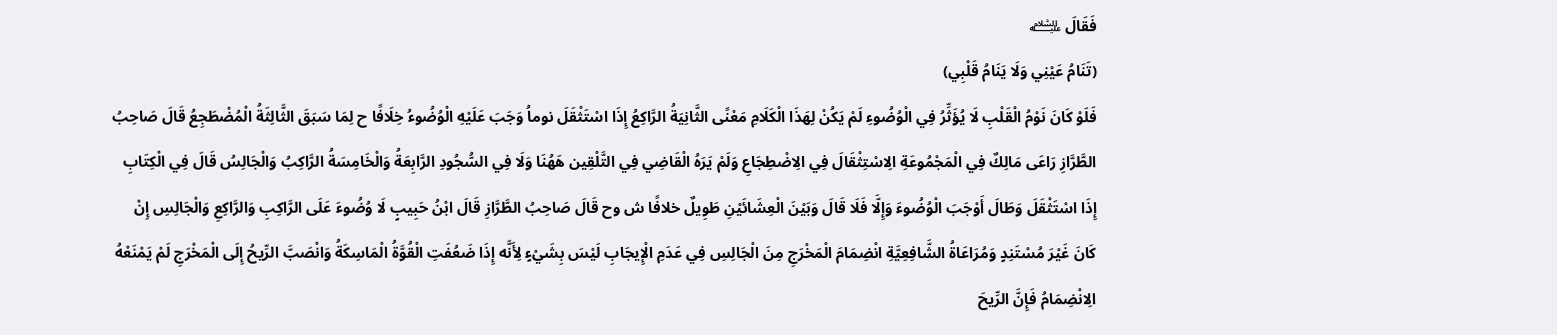فَقَالَ ﵇
(تَنَامُ عَيْنِي وَلَا يَنَامُ قَلْبِي)
فَلَوْ كَانَ نَوْمُ الْقَلْبِ لَا يُؤَثِّرُ فِي الْوُضُوءِ لَمْ يَكُنْ لِهَذَا الْكَلَامِ مَعْنًى الثَّانِيَةُ الرَّاكِعُ إِذَا اسْتَثْقَلَ نوماُ وَجَبَ عَلَيْهِ الْوُضُوءُ خِلَافًا ح لِمَا سَبَقَ الثَّالِثَةُ الْمُضْطَجِعُ قَالَ صَاحِبُ الطَّرَّازِ رَاعَى مَالِكٌ فِي الْمَجْمُوعَةِ الِاسْتِثْقَالَ فِي الِاضْطِجَاعِ وَلَمْ يَرَهُ الْقَاضِي فِي التَّلْقِين هَهُنَا وَلَا فِي السُّجُودِ الرَّابِعَةُ وَالْخَامِسَةُ الرَّاكِبُ وَالْجَالِسُ قَالَ فِي الْكِتَابِ إِذَا اسْتَثْقَلَ وَطَالَ أَوْجَبَ الْوُضُوءَ وَإِلَّا فَلَا قَالَ وَبَيْنَ الْعِشَائَيْنِ طَوِيلٌ خلافًا ش وح قَالَ صَاحِبُ الطَّرَّازِ قَالَ ابْنُ حَبِيبٍ لَا وُضُوءَ عَلَى الرَّاكِبِ وَالرَّاكِعِ وَالْجَالِسِ إِنْ كَانَ غَيْرَ مُسْتَنِدٍ وَمُرَاعَاةُ الشَّافِعِيَّةِ انْضِمَامَ الْمَخْرَجِ مِنَ الْجَالِسِ فِي عَدَمِ الْإِيجَابِ لَيْسَ بِشَيْءٍ لِأَنَّه إِذَا ضَعُفَتِ الْقُوَّةُ الْمَاسِكَةُ وَانْصَبَّ الرِّيحُ إِلَى الْمَخْرَجِ لَمْ يَمْنَعْهُ الِانْضِمَامُ فَإِنَّ الرِّيحَ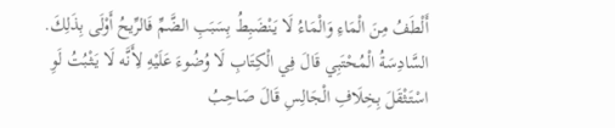أَلْطَفُ مِنَ الْمَاءِ وَالْمَاءُ لَا يَنْضَبِطُ بِسَبَبِ الضَّمِّ فَالرِّيحُ أَوْلَى بِذَلِكَ. السَّادِسَةُ الْمُحْتَبِي قَالَ فِي الْكِتَابِ لَا وُضُوءَ عَلَيْهِ لِأَنَّه لَا يَثْبُتُ لَوِ اسْتَثْقَلَ بِخِلَافِ الْجَالِسِ قَالَ صَاحِبُ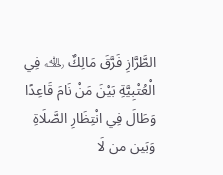الطَّرَّازِ فَرَّقَ مَالِكٌ ﵀ فِي الْعُتْبِيَّةِ بَيْنَ مَنْ نَامَ قَاعِدًا وَطَالَ فِي انْتِظَارِ الصَّلَاةِ وَبَين من لَا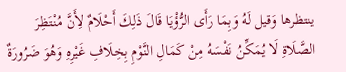ينتظرها وَقيل لَهُ وَبِمَا رَأَى الرُّؤْيَا قَالَ ذَلِكَ أَحْلَامٌ لِأَنَّ مُنْتَظِرَ الصَّلَاةِ لَا يُمَكِّنُ نَفْسَهُ مِنْ كَمَالِ النَّوْمِ بِخِلَافِ غَيْرِهِ وَهُوَ ضَرُورَةٌ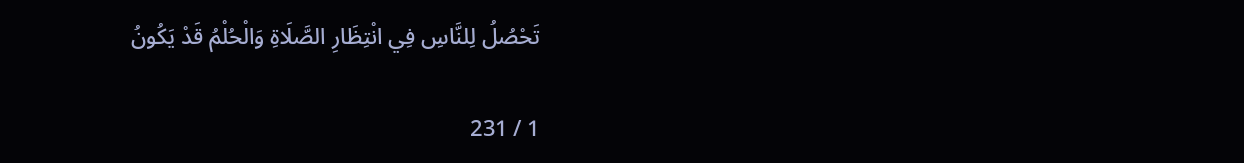تَحْصُلُ لِلنَّاسِ فِي انْتِظَارِ الصَّلَاةِ وَالْحُلْمُ قَدْ يَكُونُ

1 / 231